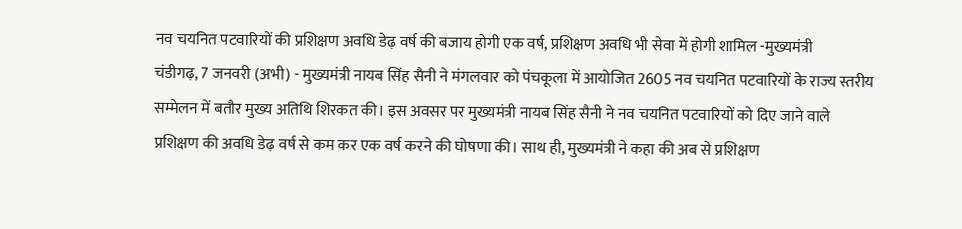नव चयनित पटवारियों की प्रशिक्षण अवधि डेढ़ वर्ष की बजाय होगी एक वर्ष, प्रशिक्षण अवधि भी सेवा में होगी शामिल -मुख्यमंत्री
चंडीगढ़, 7 जनवरी (अभी) - मुख्यमंत्री नायब सिंह सैनी ने मंगलवार को पंचकूला में आयोजित 2605 नव चयनित पटवारियों के राज्य स्तरीय सम्मेलन में बतौर मुख्य अतिथि शिरकत की। इस अवसर पर मुख्यमंत्री नायब सिंह सैनी ने नव चयनित पटवारियों को दिए जाने वाले प्रशिक्षण की अवधि डेढ़ वर्ष से कम कर एक वर्ष करने की घोषणा की। साथ ही, मुख्यमंत्री ने कहा की अब से प्रशिक्षण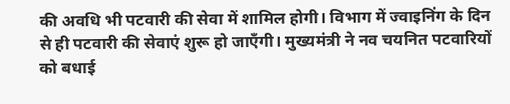की अवधि भी पटवारी की सेवा में शामिल होगी। विभाग में ज्वाइनिंग के दिन से ही पटवारी की सेवाएं शुरू हो जाएँगी। मुख्यमंत्री ने नव चयनित पटवारियों को बधाई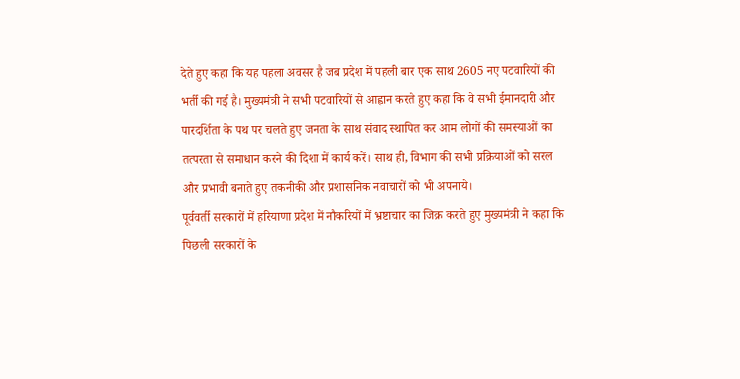देते हुए कहा कि यह पहला अवसर है जब प्रदेश में पहली बार एक साथ 2605 नए पटवारियों की भर्ती की गई है। मुख्यमंत्री ने सभी पटवारियों से आह्वान करते हुए कहा कि वे सभी ईमानदारी और पारदर्शिता के पथ पर चलते हुए जनता के साथ संवाद स्थापित कर आम लोगों की समस्याओं का तत्परता से समाधान करने की दिशा में कार्य करें। साथ ही, विभाग की सभी प्रक्रियाओं को सरल और प्रभावी बनाते हुए तकनीकी और प्रशासनिक नवाचारों को भी अपनाये।
पूर्ववर्ती सरकारों में हरियाणा प्रदेश में नौकरियों में भ्रष्टाचार का जिक्र करते हुए मुख्यमंत्री ने कहा कि पिछली सरकारों के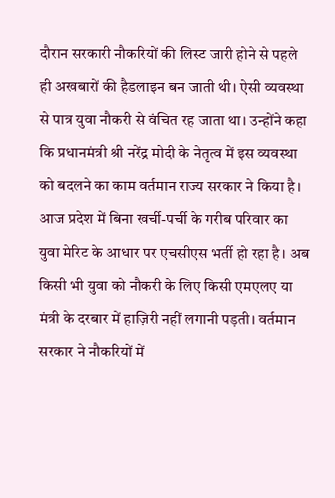दौरान सरकारी नौकरियों की लिस्ट जारी होने से पहले ही अखबारों की हैडलाइन बन जाती थी। ऐसी व्यवस्था से पात्र युवा नौकरी से वंचित रह जाता था। उन्होंने कहा कि प्रधानमंत्री श्री नरेंद्र मोदी के नेतृत्व में इस व्यवस्था को बदलने का काम वर्तमान राज्य सरकार ने किया है। आज प्रदेश में बिना खर्ची-पर्ची के गरीब परिवार का युवा मेरिट के आधार पर एचसीएस भर्ती हो रहा है। अब किसी भी युवा को नौकरी के लिए किसी एमएलए या मंत्री के दरबार में हाज़िरी नहीं लगानी पड़ती। वर्तमान सरकार ने नौकरियों में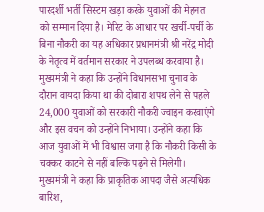पारदर्शी भर्ती सिस्टम खड़ा करके युवाओं की मेहनत को सम्मान दिया है। मेरिट के आधार पर खर्ची-पर्ची के बिना नौकरी का यह अधिकार प्रधानमंत्री श्री नरेंद्र मोदी के नेतृत्व में वर्तमान सरकार ने उपलब्ध करवाया है। मुख्यमंत्री ने कहा कि उन्होंने विधानसभा चुनाव के दौरान वायदा किया था की दोबारा शपथ लेने से पहले 24,000 युवाओं को सरकारी नौकरी ज्वाइन करवाएंगे और इस वचन को उन्होंने निभाया। उन्होंने कहा कि आज युवाओं में भी विश्वास जगा है कि नौकरी किसी के चक्कर काटने से नहीं बल्कि पढ़ने से मिलेगी।
मुख्यमंत्री ने कहा कि प्राकृतिक आपदा जैसे अत्यधिक बारिश,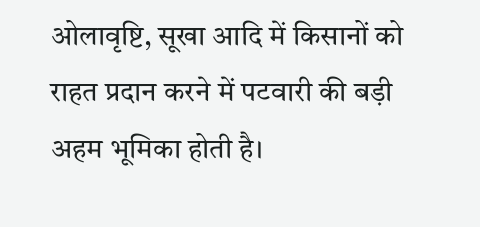ओलावृष्टि, सूखा आदि में किसानों को राहत प्रदान करने में पटवारी की बड़ी अहम भूमिका होती है।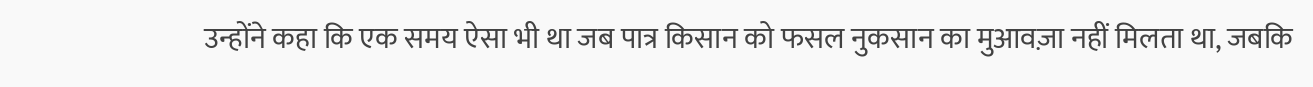उन्होंने कहा कि एक समय ऐसा भी था जब पात्र किसान को फसल नुकसान का मुआवज़ा नहीं मिलता था, जबकि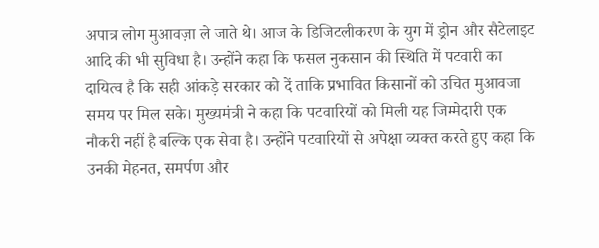अपात्र लोग मुआवज़ा ले जाते थे। आज के डिजिटलीकरण के युग में ड्रोन और सैटेलाइट आदि की भी सुविधा है। उन्होंने कहा कि फसल नुकसान की स्थिति में पटवारी का दायित्व है कि सही आंकड़े सरकार को दें ताकि प्रभावित किसानों को उचित मुआवजा समय पर मिल सके। मुख्यमंत्री ने कहा कि पटवारियों को मिली यह जिम्मेदारी एक नौकरी नहीं है बल्कि एक सेवा है। उन्होंने पटवारियों से अपेक्षा व्यक्त करते हुए कहा कि उनकी मेहनत, समर्पण और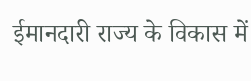ईमानदारी राज्य के विकास में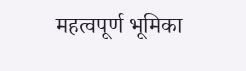महत्वपूर्ण भूमिका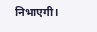निभाएगी।